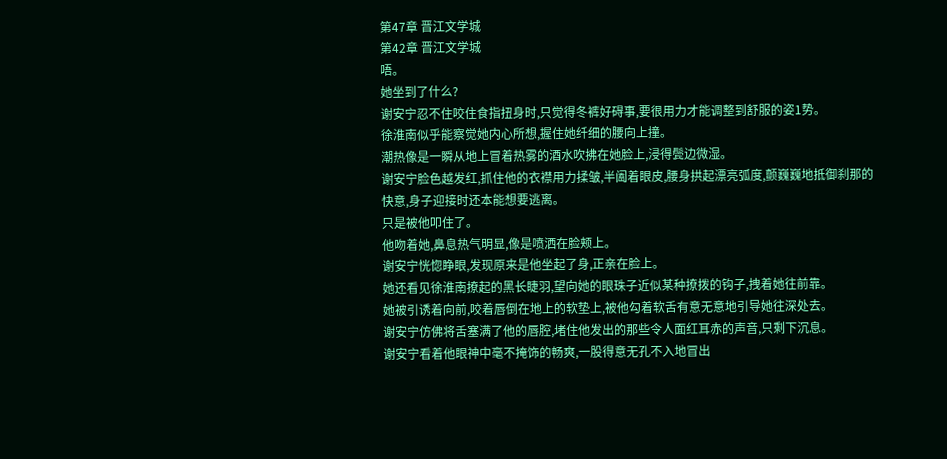第47章 晋江文学城
第42章 晋江文学城
唔。
她坐到了什么?
谢安宁忍不住咬住食指扭身时,只觉得冬裤好碍事,要很用力才能调整到舒服的姿1势。
徐淮南似乎能察觉她内心所想,握住她纤细的腰向上撞。
潮热像是一瞬从地上冒着热雾的酒水吹拂在她脸上,浸得鬓边微湿。
谢安宁脸色越发红,抓住他的衣襟用力揉皱,半阖着眼皮,腰身拱起漂亮弧度,颤巍巍地抵御刹那的快意,身子迎接时还本能想要逃离。
只是被他叩住了。
他吻着她,鼻息热气明显,像是喷洒在脸颊上。
谢安宁恍惚睁眼,发现原来是他坐起了身,正亲在脸上。
她还看见徐淮南撩起的黑长睫羽,望向她的眼珠子近似某种撩拨的钩子,拽着她往前靠。
她被引诱着向前,咬着唇倒在地上的软垫上,被他勾着软舌有意无意地引导她往深处去。
谢安宁仿佛将舌塞满了他的唇腔,堵住他发出的那些令人面红耳赤的声音,只剩下沉息。
谢安宁看着他眼神中毫不掩饰的畅爽,一股得意无孔不入地冒出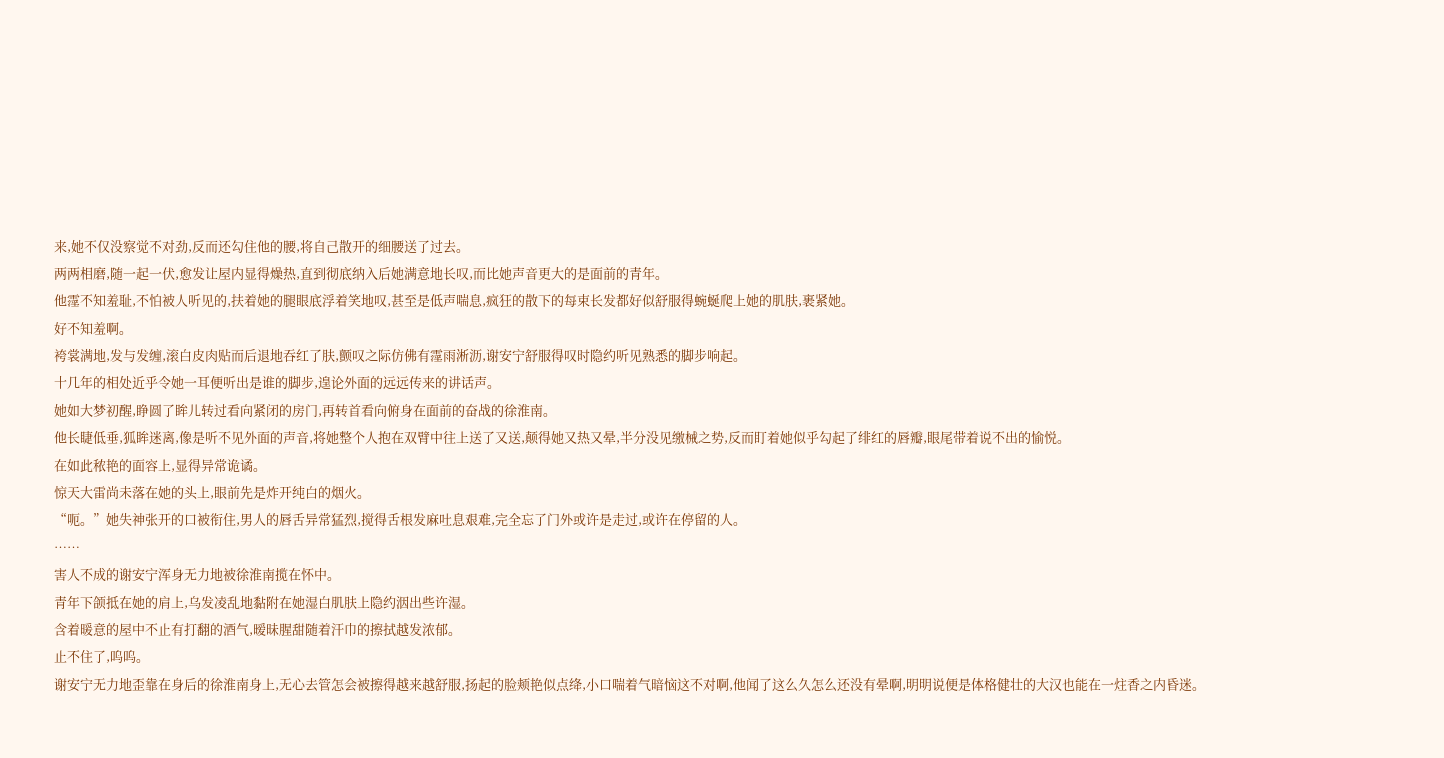来,她不仅没察觉不对劲,反而还勾住他的腰,将自己散开的细腰送了过去。
两两相磨,随一起一伏,愈发让屋内显得燥热,直到彻底纳入后她满意地长叹,而比她声音更大的是面前的青年。
他霪不知羞耻,不怕被人听见的,扶着她的腿眼底浮着笑地叹,甚至是低声喘息,疯狂的散下的每束长发都好似舒服得蜿蜒爬上她的肌肤,裹紧她。
好不知羞啊。
袴裳满地,发与发缠,滚白皮肉贴而后退地吞红了肤,颤叹之际仿佛有霪雨淅沥,谢安宁舒服得叹时隐约听见熟悉的脚步响起。
十几年的相处近乎令她一耳便听出是谁的脚步,遑论外面的远远传来的讲话声。
她如大梦初醒,睁圆了眸儿转过看向紧闭的房门,再转首看向俯身在面前的奋战的徐淮南。
他长睫低垂,狐眸迷离,像是听不见外面的声音,将她整个人抱在双臂中往上送了又送,颠得她又热又晕,半分没见缴械之势,反而盯着她似乎勾起了绯红的唇瓣,眼尾带着说不出的愉悦。
在如此秾艳的面容上,显得异常诡谲。
惊天大雷尚未落在她的头上,眼前先是炸开纯白的烟火。
“呃。”她失神张开的口被衔住,男人的唇舌异常猛烈,搅得舌根发麻吐息艰难,完全忘了门外或许是走过,或许在停留的人。
……
害人不成的谢安宁浑身无力地被徐淮南揽在怀中。
青年下颌抵在她的肩上,乌发凌乱地黏附在她湿白肌肤上隐约洇出些许湿。
含着暖意的屋中不止有打翻的酒气,暧昧腥甜随着汗巾的擦拭越发浓郁。
止不住了,呜呜。
谢安宁无力地歪靠在身后的徐淮南身上,无心去管怎会被擦得越来越舒服,扬起的脸颊艳似点绛,小口喘着气暗恼这不对啊,他闻了这么久怎么还没有晕啊,明明说便是体格健壮的大汉也能在一炷香之内昏迷。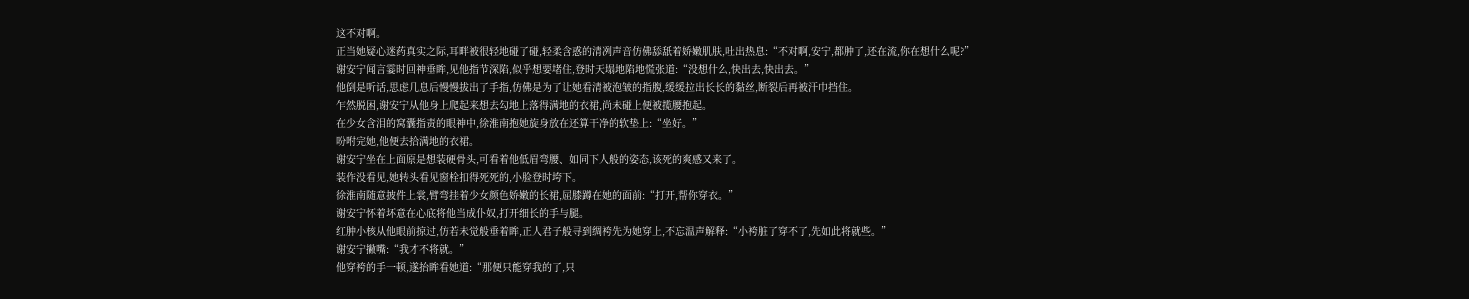这不对啊。
正当她疑心迷药真实之际,耳畔被很轻地碰了碰,轻柔含惑的清冽声音仿佛舔舐着娇嫩肌肤,吐出热息:“不对啊,安宁,都肿了,还在流,你在想什么呢?”
谢安宁闻言霎时回神垂眸,见他指节深陷,似乎想要堵住,登时天塌地陷地慌张道:“没想什么,快出去,快出去。”
他倒是听话,思虑几息后慢慢拔出了手指,仿佛是为了让她看清被泡皱的指腹,缓缓拉出长长的黏丝,断裂后再被汗巾挡住。
乍然脱困,谢安宁从他身上爬起来想去勾地上落得满地的衣裙,尚未碰上便被揽腰抱起。
在少女含泪的窝囊指责的眼神中,徐淮南抱她旋身放在还算干净的软垫上:“坐好。”
吩咐完她,他便去拾满地的衣裙。
谢安宁坐在上面原是想装硬骨头,可看着他低眉弯腰、如同下人般的姿态,该死的爽感又来了。
装作没看见,她转头看见窗栓扣得死死的,小脸登时垮下。
徐淮南随意披件上裳,臂弯挂着少女颜色娇嫩的长裙,屈膝蹲在她的面前:“打开,帮你穿衣。”
谢安宁怀着坏意在心底将他当成仆奴,打开细长的手与腿。
红肿小核从他眼前掠过,仿若未觉般垂着眸,正人君子般寻到绸袴先为她穿上,不忘温声解释:“小袴脏了穿不了,先如此将就些。”
谢安宁撇嘴:“我才不将就。”
他穿袴的手一顿,遂抬眸看她道:“那便只能穿我的了,只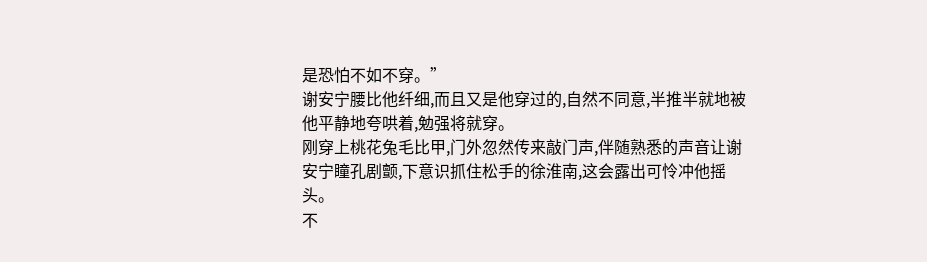是恐怕不如不穿。”
谢安宁腰比他纤细,而且又是他穿过的,自然不同意,半推半就地被他平静地夸哄着,勉强将就穿。
刚穿上桃花兔毛比甲,门外忽然传来敲门声,伴随熟悉的声音让谢安宁瞳孔剧颤,下意识抓住松手的徐淮南,这会露出可怜冲他摇头。
不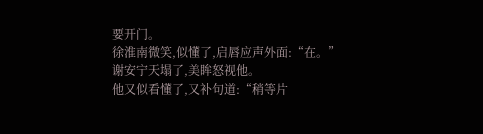要开门。
徐淮南微笑,似懂了,启唇应声外面:“在。”
谢安宁天塌了,美眸怒视他。
他又似看懂了,又补句道:“稍等片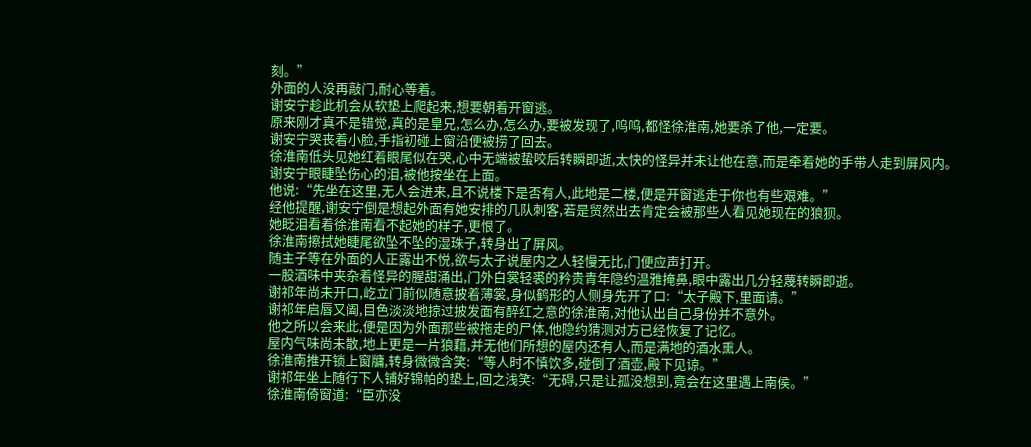刻。”
外面的人没再敲门,耐心等着。
谢安宁趁此机会从软垫上爬起来,想要朝着开窗逃。
原来刚才真不是错觉,真的是皇兄,怎么办,怎么办,要被发现了,呜呜,都怪徐淮南,她要杀了他,一定要。
谢安宁哭丧着小脸,手指初碰上窗沿便被捞了回去。
徐淮南低头见她红着眼尾似在哭,心中无端被蛰咬后转瞬即逝,太快的怪异并未让他在意,而是牵着她的手带人走到屏风内。
谢安宁眼睫坠伤心的泪,被他按坐在上面。
他说:“先坐在这里,无人会进来,且不说楼下是否有人,此地是二楼,便是开窗逃走于你也有些艰难。”
经他提醒,谢安宁倒是想起外面有她安排的几队刺客,若是贸然出去肯定会被那些人看见她现在的狼狈。
她眨泪看着徐淮南看不起她的样子,更恨了。
徐淮南擦拭她睫尾欲坠不坠的湿珠子,转身出了屏风。
随主子等在外面的人正露出不悦,欲与太子说屋内之人轻慢无比,门便应声打开。
一股酒味中夹杂着怪异的腥甜涌出,门外白裳轻裘的矜贵青年隐约温雅掩鼻,眼中露出几分轻蔑转瞬即逝。
谢祁年尚未开口,屹立门前似随意披着薄裳,身似鹤形的人侧身先开了口:“太子殿下,里面请。”
谢祁年启唇又阖,目色淡淡地掠过披发面有醉红之意的徐淮南,对他认出自己身份并不意外。
他之所以会来此,便是因为外面那些被拖走的尸体,他隐约猜测对方已经恢复了记忆。
屋内气味尚未散,地上更是一片狼藉,并无他们所想的屋内还有人,而是满地的酒水熏人。
徐淮南推开锁上窗牗,转身微微含笑:“等人时不慎饮多,碰倒了酒壶,殿下见谅。”
谢祁年坐上随行下人铺好锦帕的垫上,回之浅笑:“无碍,只是让孤没想到,竟会在这里遇上南侯。”
徐淮南倚窗道:“臣亦没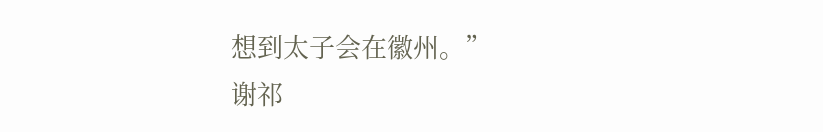想到太子会在徽州。”
谢祁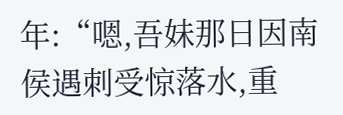年:“嗯,吾妹那日因南侯遇刺受惊落水,重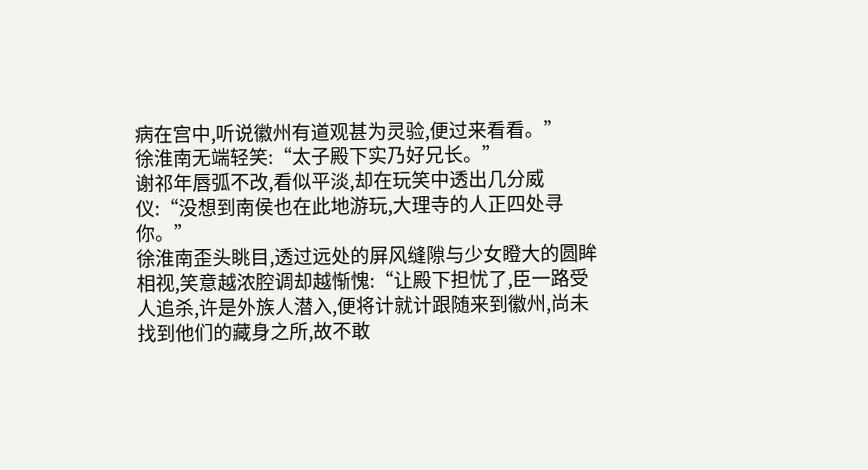病在宫中,听说徽州有道观甚为灵验,便过来看看。”
徐淮南无端轻笑:“太子殿下实乃好兄长。”
谢祁年唇弧不改,看似平淡,却在玩笑中透出几分威仪:“没想到南侯也在此地游玩,大理寺的人正四处寻你。”
徐淮南歪头眺目,透过远处的屏风缝隙与少女瞪大的圆眸相视,笑意越浓腔调却越惭愧:“让殿下担忧了,臣一路受人追杀,许是外族人潜入,便将计就计跟随来到徽州,尚未找到他们的藏身之所,故不敢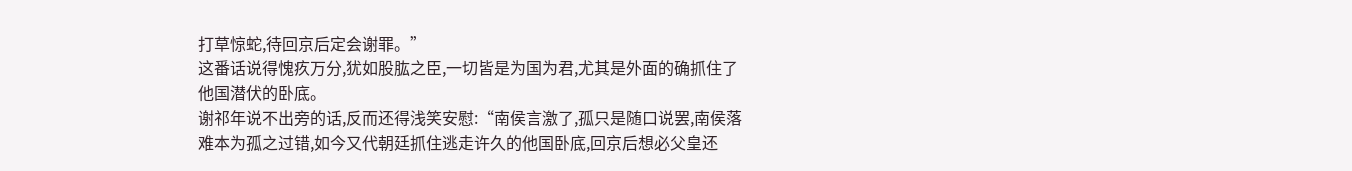打草惊蛇,待回京后定会谢罪。”
这番话说得愧疚万分,犹如股肱之臣,一切皆是为国为君,尤其是外面的确抓住了他国潜伏的卧底。
谢祁年说不出旁的话,反而还得浅笑安慰:“南侯言激了,孤只是随口说罢,南侯落难本为孤之过错,如今又代朝廷抓住逃走许久的他国卧底,回京后想必父皇还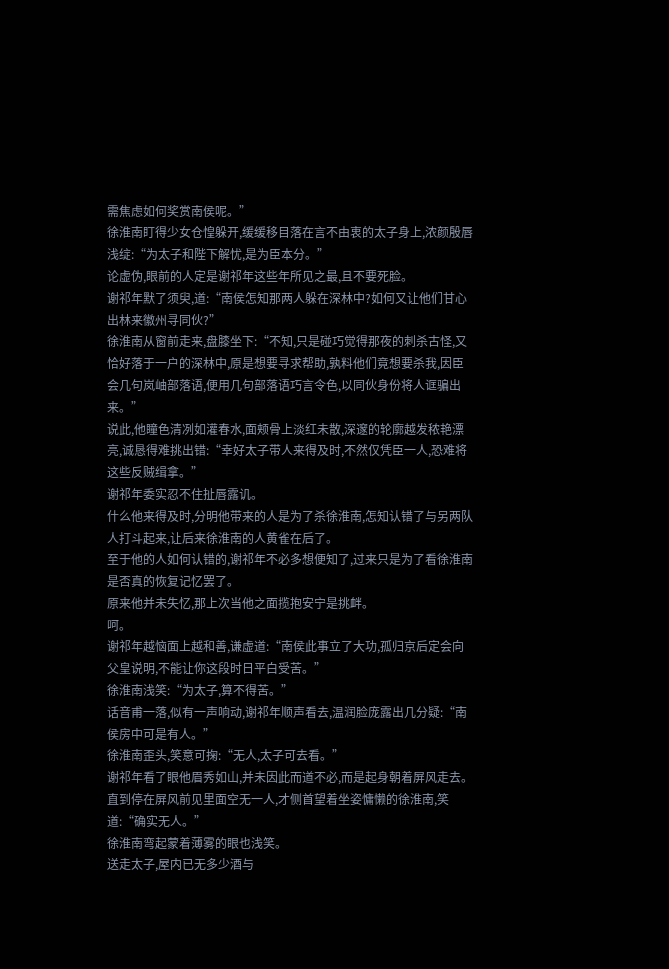需焦虑如何奖赏南侯呢。”
徐淮南盯得少女仓惶躲开,缓缓移目落在言不由衷的太子身上,浓颜殷唇浅绽:“为太子和陛下解忧,是为臣本分。”
论虚伪,眼前的人定是谢祁年这些年所见之最,且不要死脸。
谢祁年默了须臾,道:“南侯怎知那两人躲在深林中?如何又让他们甘心出林来徽州寻同伙?”
徐淮南从窗前走来,盘膝坐下:“不知,只是碰巧觉得那夜的刺杀古怪,又恰好落于一户的深林中,原是想要寻求帮助,孰料他们竟想要杀我,因臣会几句岚岫部落语,便用几句部落语巧言令色,以同伙身份将人诓骗出来。”
说此,他瞳色清冽如灌春水,面颊骨上淡红未散,深邃的轮廓越发秾艳漂亮,诚恳得难挑出错:“幸好太子带人来得及时,不然仅凭臣一人,恐难将这些反贼缉拿。”
谢祁年委实忍不住扯唇露讥。
什么他来得及时,分明他带来的人是为了杀徐淮南,怎知认错了与另两队人打斗起来,让后来徐淮南的人黄雀在后了。
至于他的人如何认错的,谢祁年不必多想便知了,过来只是为了看徐淮南是否真的恢复记忆罢了。
原来他并未失忆,那上次当他之面揽抱安宁是挑衅。
呵。
谢祁年越恼面上越和善,谦虚道:“南侯此事立了大功,孤归京后定会向父皇说明,不能让你这段时日平白受苦。”
徐淮南浅笑:“为太子,算不得苦。”
话音甫一落,似有一声响动,谢祁年顺声看去,温润脸庞露出几分疑:“南侯房中可是有人。”
徐淮南歪头,笑意可掬:“无人,太子可去看。”
谢祁年看了眼他眉秀如山,并未因此而道不必,而是起身朝着屏风走去。
直到停在屏风前见里面空无一人,才侧首望着坐姿慵懒的徐淮南,笑道:“确实无人。”
徐淮南弯起蒙着薄雾的眼也浅笑。
送走太子,屋内已无多少酒与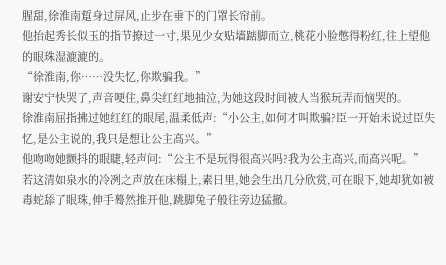腥甜,徐淮南踅身过屏风,止步在垂下的门罩长帘前。
他抬起秀长似玉的指节撩过一寸,果见少女贴墙踮脚而立,桃花小脸憋得粉红,往上望他的眼珠湿漉漉的。
“徐淮南,你……没失忆,你欺骗我。”
谢安宁快哭了,声音哽住,鼻尖红红地抽泣,为她这段时间被人当猴玩弄而恼哭的。
徐淮南屈指拂过她红红的眼尾,温柔低声:“小公主,如何才叫欺骗?臣一开始未说过臣失忆,是公主说的,我只是想让公主高兴。”
他吻吻她颤抖的眼睫,轻声问:“公主不是玩得很高兴吗?我为公主高兴,而高兴呢。”
若这清如泉水的冷冽之声放在床榻上,素日里,她会生出几分欣赏,可在眼下,她却犹如被毒蛇舔了眼珠,伸手蓦然推开他,跳脚兔子般往旁边猛撤。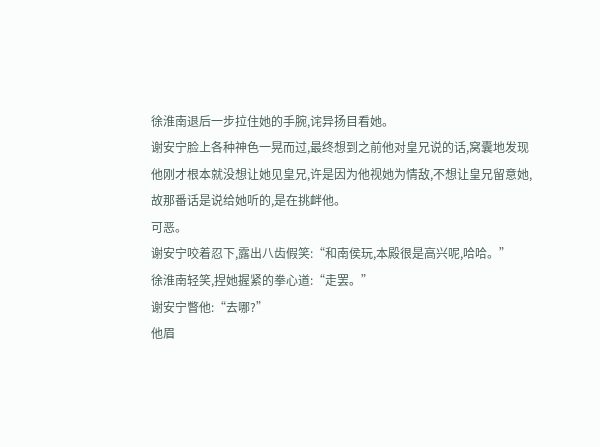徐淮南退后一步拉住她的手腕,诧异扬目看她。
谢安宁脸上各种神色一晃而过,最终想到之前他对皇兄说的话,窝囊地发现他刚才根本就没想让她见皇兄,许是因为他视她为情敌,不想让皇兄留意她,故那番话是说给她听的,是在挑衅他。
可恶。
谢安宁咬着忍下,露出八齿假笑:“和南侯玩,本殿很是高兴呢,哈哈。”
徐淮南轻笑,捏她握紧的拳心道:“走罢。”
谢安宁瞥他:“去哪?”
他眉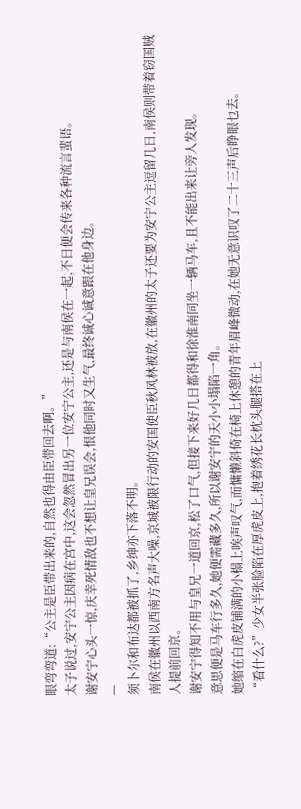眼弯弯道:“公主是臣带出来的,自然也得由臣带回去啊。”
太子说过,安宁公主因病在宫中,这会忽然冒出另一位安宁公主,还是与南侯在一起,不日便会传来各种流言蜚语。
谢安宁心头一惊,庆幸死情敌也不想让皇兄误会,恨他同时又生气,最终诚心诚意跟在他身边。
—
须卜尔和布达都被抓了,乡绅亦下落不明。
南侯在徽州以西南方名声大噪,京城被限行动的安国使臣秋风林被放,在徽州的太子还要为安宁公主逗留几日,南侯则带着窃国贼人提前回京。
谢安宁得知不用与皇兄一道回京,松了口气,但接下来好几日都得和徐淮南同坐一辆马车,且不能出来让旁人发现。
意思便是马车行多久,她便需藏多久,所以谢安宁的天小小塌陷一角。
她缩在白虎皮铺满的小榻上唉声叹气,而慵懒斜倚在椅上休憩的青年眉峰微动,在她无意识叹了二十三声后睁眼乜去。
“看什么?”少女半张脸陷在厚虎皮上,抱着绣花长枕头腿搭在上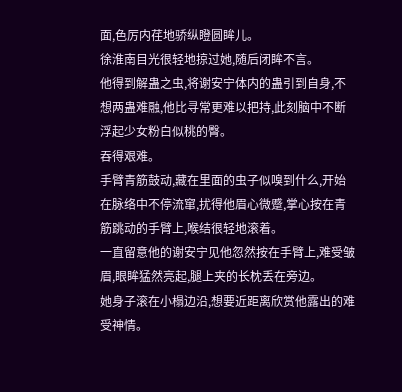面,色厉内荏地骄纵瞪圆眸儿。
徐淮南目光很轻地掠过她,随后闭眸不言。
他得到解蛊之虫,将谢安宁体内的蛊引到自身,不想两蛊难融,他比寻常更难以把持,此刻脑中不断浮起少女粉白似桃的臀。
吞得艰难。
手臂青筋鼓动,藏在里面的虫子似嗅到什么,开始在脉络中不停流窜,扰得他眉心微蹙,掌心按在青筋跳动的手臂上,喉结很轻地滚着。
一直留意他的谢安宁见他忽然按在手臂上,难受皱眉,眼眸猛然亮起,腿上夹的长枕丢在旁边。
她身子滚在小榻边沿,想要近距离欣赏他露出的难受神情。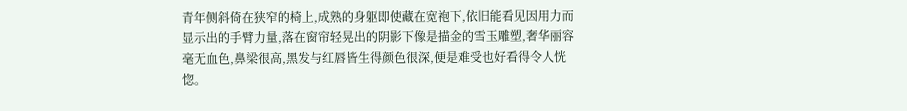青年侧斜倚在狭窄的椅上,成熟的身躯即使藏在宽袍下,依旧能看见因用力而显示出的手臂力量,落在窗帘轻晃出的阴影下像是描金的雪玉雕塑,奢华丽容毫无血色,鼻梁很高,黑发与红唇皆生得颜色很深,便是难受也好看得令人恍惚。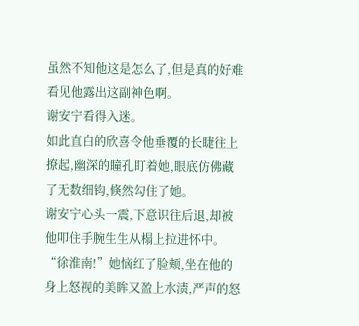虽然不知他这是怎么了,但是真的好难看见他露出这副神色啊。
谢安宁看得入迷。
如此直白的欣喜令他垂覆的长睫往上撩起,幽深的瞳孔盯着她,眼底仿佛藏了无数细钩,倏然勾住了她。
谢安宁心头一震,下意识往后退,却被他叩住手腕生生从榻上拉进怀中。
“徐淮南!”她恼红了脸颊,坐在他的身上怒视的美眸又盈上水渍,严声的怒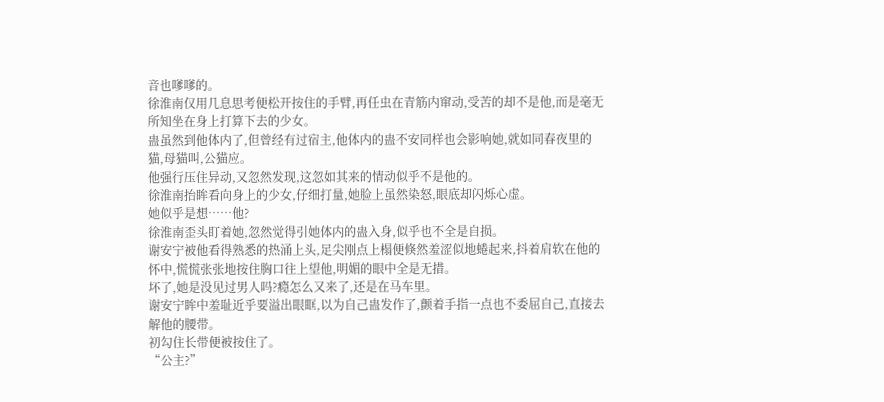音也嗲嗲的。
徐淮南仅用几息思考便松开按住的手臂,再任虫在青筋内窜动,受苦的却不是他,而是毫无所知坐在身上打算下去的少女。
蛊虽然到他体内了,但曾经有过宿主,他体内的蛊不安同样也会影响她,就如同春夜里的猫,母猫叫,公猫应。
他强行压住异动,又忽然发现,这忽如其来的情动似乎不是他的。
徐淮南抬眸看向身上的少女,仔细打量,她脸上虽然染怒,眼底却闪烁心虚。
她似乎是想……他?
徐淮南歪头盯着她,忽然觉得引她体内的蛊入身,似乎也不全是自损。
谢安宁被他看得熟悉的热涌上头,足尖刚点上榻便倏然羞涩似地蜷起来,抖着肩软在他的怀中,慌慌张张地按住胸口往上望他,明媚的眼中全是无措。
坏了,她是没见过男人吗?瘾怎么又来了,还是在马车里。
谢安宁眸中羞耻近乎要溢出眼眶,以为自己蛊发作了,颤着手指一点也不委屈自己,直接去解他的腰带。
初勾住长带便被按住了。
“公主?”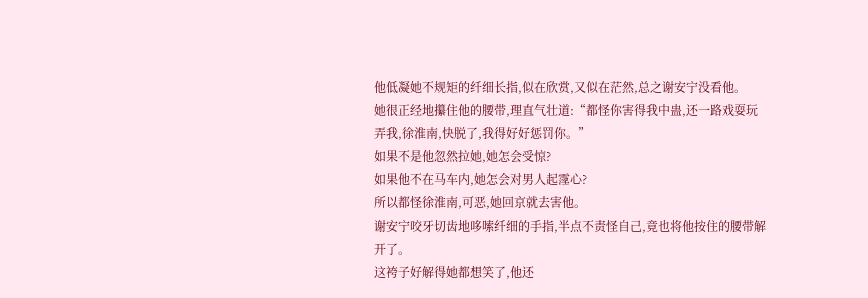他低凝她不规矩的纤细长指,似在欣赏,又似在茫然,总之谢安宁没看他。
她很正经地攥住他的腰带,理直气壮道:“都怪你害得我中蛊,还一路戏耍玩弄我,徐淮南,快脱了,我得好好惩罚你。”
如果不是他忽然拉她,她怎会受惊?
如果他不在马车内,她怎会对男人起霪心?
所以都怪徐淮南,可恶,她回京就去害他。
谢安宁咬牙切齿地哆嗦纤细的手指,半点不责怪自己,竟也将他按住的腰带解开了。
这袴子好解得她都想笑了,他还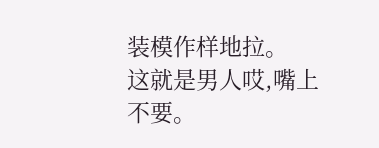装模作样地拉。
这就是男人哎,嘴上不要。